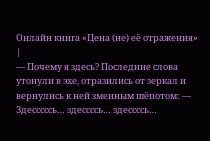Онлайн книга «Цена (не) её отражения»
|
— Почему я здесь? Последние слова утонули в эхе, отразились от зеркал и вернулись к ней змеиным шёпотом: — Здесссссь… здессссь… здессссь…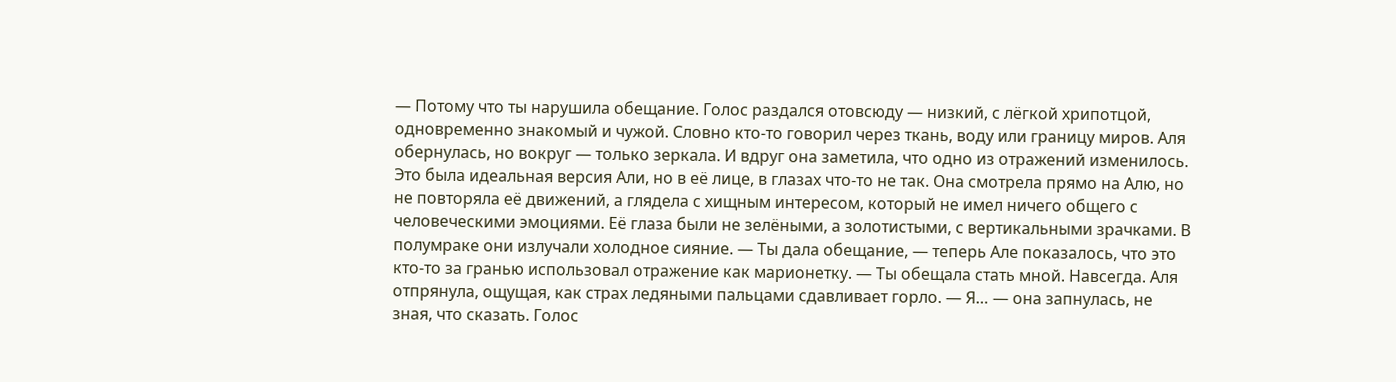— Потому что ты нарушила обещание. Голос раздался отовсюду — низкий, с лёгкой хрипотцой, одновременно знакомый и чужой. Словно кто-то говорил через ткань, воду или границу миров. Аля обернулась, но вокруг — только зеркала. И вдруг она заметила, что одно из отражений изменилось. Это была идеальная версия Али, но в её лице, в глазах что-то не так. Она смотрела прямо на Алю, но не повторяла её движений, а глядела с хищным интересом, который не имел ничего общего с человеческими эмоциями. Её глаза были не зелёными, а золотистыми, с вертикальными зрачками. В полумраке они излучали холодное сияние. — Ты дала обещание, — теперь Але показалось, что это кто-то за гранью использовал отражение как марионетку. — Ты обещала стать мной. Навсегда. Аля отпрянула, ощущая, как страх ледяными пальцами сдавливает горло. — Я… — она запнулась, не зная, что сказать. Голос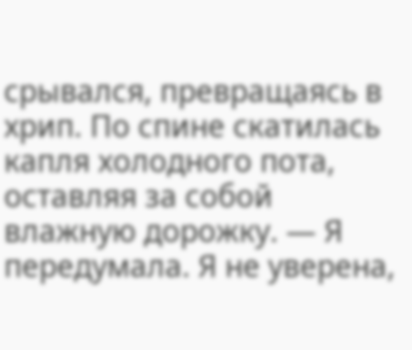срывался, превращаясь в хрип. По спине скатилась капля холодного пота, оставляя за собой влажную дорожку. — Я передумала. Я не уверена,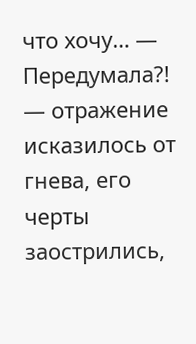что хочу… — Передумала?! — отражение исказилось от гнева, его черты заострились,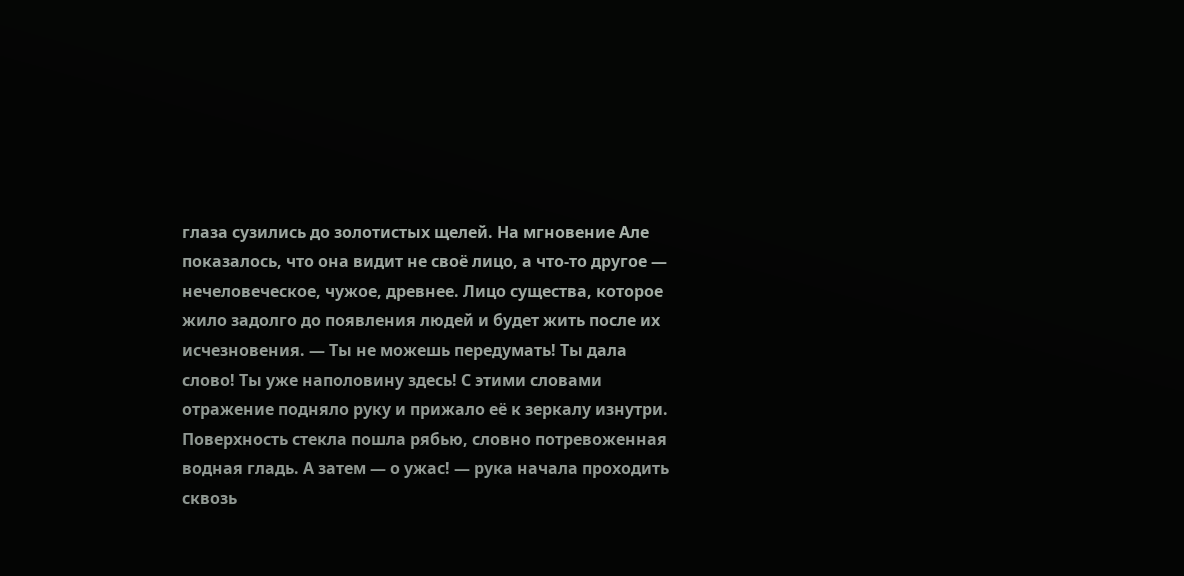глаза сузились до золотистых щелей. На мгновение Але показалось, что она видит не своё лицо, а что-то другое — нечеловеческое, чужое, древнее. Лицо существа, которое жило задолго до появления людей и будет жить после их исчезновения. — Ты не можешь передумать! Ты дала слово! Ты уже наполовину здесь! С этими словами отражение подняло руку и прижало её к зеркалу изнутри. Поверхность стекла пошла рябью, словно потревоженная водная гладь. А затем — о ужас! — рука начала проходить сквозь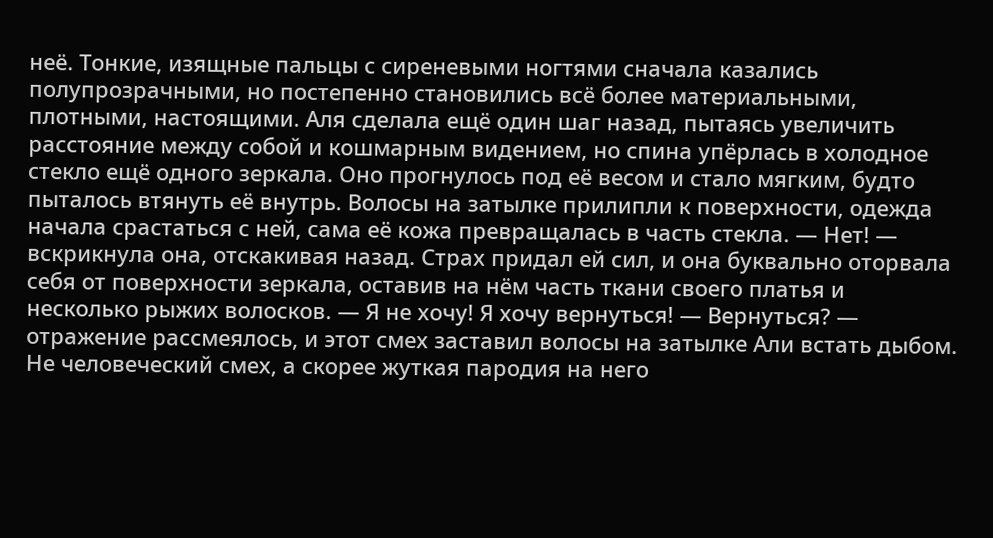неё. Тонкие, изящные пальцы с сиреневыми ногтями сначала казались полупрозрачными, но постепенно становились всё более материальными, плотными, настоящими. Аля сделала ещё один шаг назад, пытаясь увеличить расстояние между собой и кошмарным видением, но спина упёрлась в холодное стекло ещё одного зеркала. Оно прогнулось под её весом и стало мягким, будто пыталось втянуть её внутрь. Волосы на затылке прилипли к поверхности, одежда начала срастаться с ней, сама её кожа превращалась в часть стекла. — Нет! — вскрикнула она, отскакивая назад. Страх придал ей сил, и она буквально оторвала себя от поверхности зеркала, оставив на нём часть ткани своего платья и несколько рыжих волосков. — Я не хочу! Я хочу вернуться! — Вернуться? — отражение рассмеялось, и этот смех заставил волосы на затылке Али встать дыбом. Не человеческий смех, а скорее жуткая пародия на него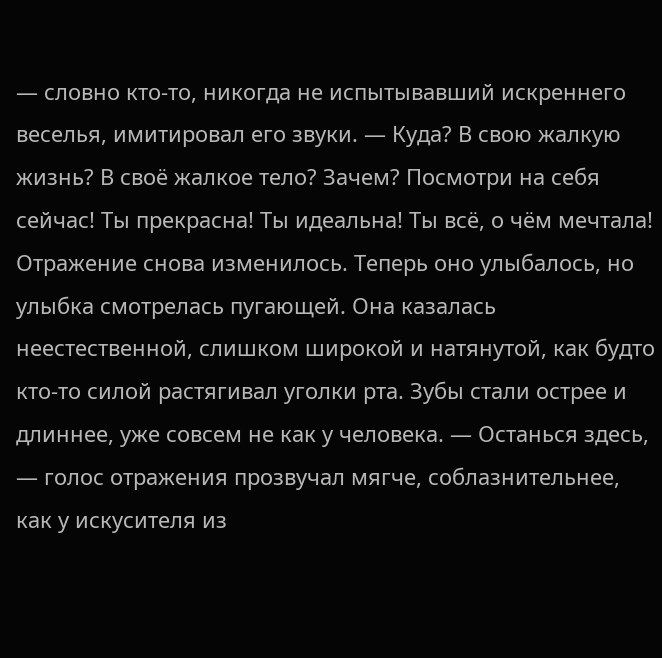— словно кто-то, никогда не испытывавший искреннего веселья, имитировал его звуки. — Куда? В свою жалкую жизнь? В своё жалкое тело? Зачем? Посмотри на себя сейчас! Ты прекрасна! Ты идеальна! Ты всё, о чём мечтала! Отражение снова изменилось. Теперь оно улыбалось, но улыбка смотрелась пугающей. Она казалась неестественной, слишком широкой и натянутой, как будто кто-то силой растягивал уголки рта. Зубы стали острее и длиннее, уже совсем не как у человека. — Останься здесь, — голос отражения прозвучал мягче, соблазнительнее, как у искусителя из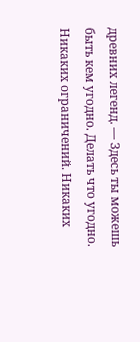древних легенд. — Здесь ты можешь быть кем угодно. Делать что угодно. Никаких ограничений. Никаких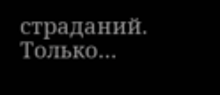страданий. Только…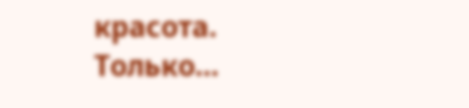красота. Только…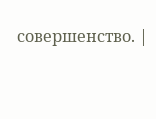совершенство. |